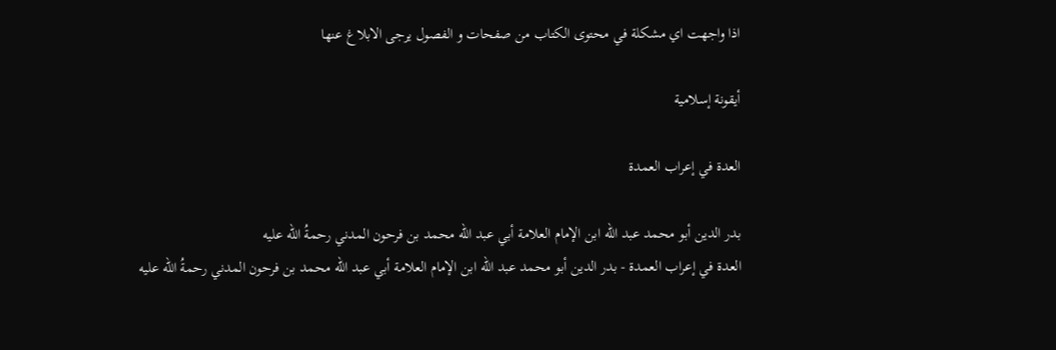اذا واجهت اي مشكلة في محتوى الكتاب من صفحات و الفصول يرجى الابلاغ عنها

أيقونة إسلامية

العدة في إعراب العمدة

بدر الدين أبو محمد عبد الله ابن الإمام العلامة أبي عبد الله محمد بن فرحون المدني رحمةُ الله عليه
العدة في إعراب العمدة - بدر الدين أبو محمد عبد الله ابن الإمام العلامة أبي عبد الله محمد بن فرحون المدني رحمةُ الله عليه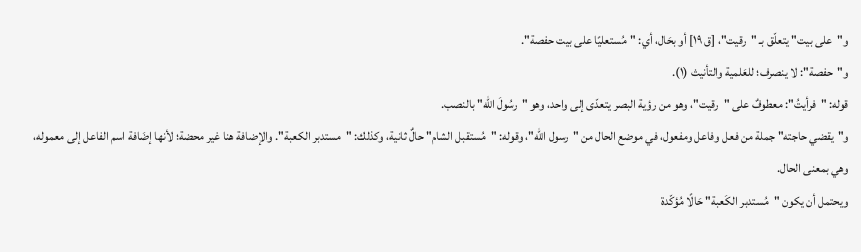و"على بيت" يتعلّق بـ "رقيت"، [ق ١٩] أو بحَال، أي: "مُستعليًا على بيت حفصة".
و"حفصة": لا ينصرف؛ للعَلمية والتأنيث (١).
قوله: "فرأيتُ": معطوفٌ على "رقيت"، وهو من رؤية البصر يتعدّى إلى واحد، وهو "رسُولَ الله" بالنصب.
و"يقضي حاجته" جملة من فعل وفاعل ومفعول، في موضع الحال من "رسول الله"، وقوله: "مُستقبل الشام" حالٌ ثانية، وكذلك: "مستدبر الكعبة". والإضافة هنا غير محضة؛ لأنها إضَافة اسم الفاعل إلى معموله، وهي بمعنى الحال.
ويحتمل أن يكون "مُستدبر الكَعبة" حَالًا مُؤكّدة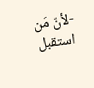-لأنّ مَن استقبل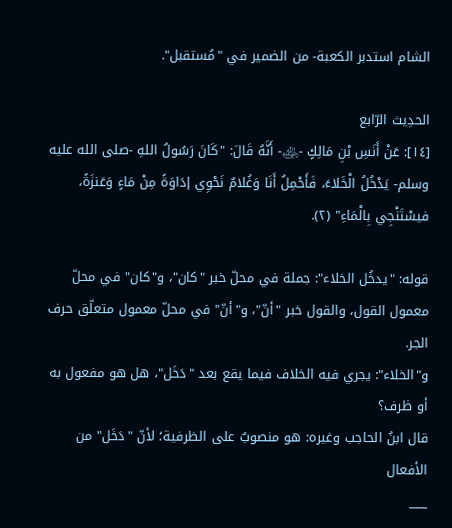الشام استدبر الكعبة- من الضمير في "مُستقبل".

الحدِيث الرّابع
[١٤]: عَنْ أَنَسِ بْنِ مَالِكٍ -﵁- أَنَّهُ قَالَ: "كَانَ رَسُولُ اللهِ -صلى الله عليه وسلم- يَدْخُلُ الْخَلاءَ، فَأَحْمِلُ أَنَا وَغُلامٌ نَحْوِي إدَاوَةً مِنْ مَاءٍ وَعَنزَةً، فيسْتَنْجِي بِالْمَاءِ" (٢).

قوله: "يدخُل الخلاء": جملة في محلّ خبر "كان"، و"كان" في محلّ معمول القول، والقول خبر "أنّ"، و"أنّ" في محلّ معمول متعلّق حرف الجر.
و"الخلاء": يجري فيه الخلاف فيما يقع بعد "دَخَل"، هل هو مفعول به أو ظرف؟
قال ابنُ الحاجب وغيره: هو منصوبٌ على الظرفية؛ لأنّ "دَخَل" من الأفعال
___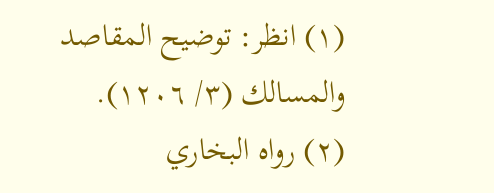(١) انظر: توضيح المقاصد والمسالك (٣/ ١٢٠٦).
(٢) رواه البخاري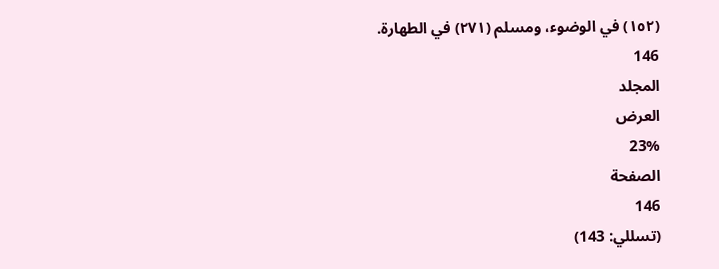(١٥٢) في الوضوء، ومسلم (٢٧١) في الطهارة.
146
المجلد
العرض
23%
الصفحة
146
(تسللي: 143)